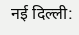नई दिल्ली: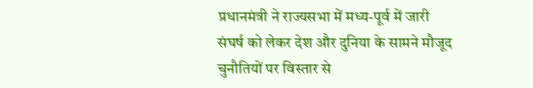प्रधानमंत्री ने राज्यसभा में मध्य-पूर्व में जारी संघर्ष को लेकर देश और दुनिया के सामने मौजूद चुनौतियों पर विस्तार से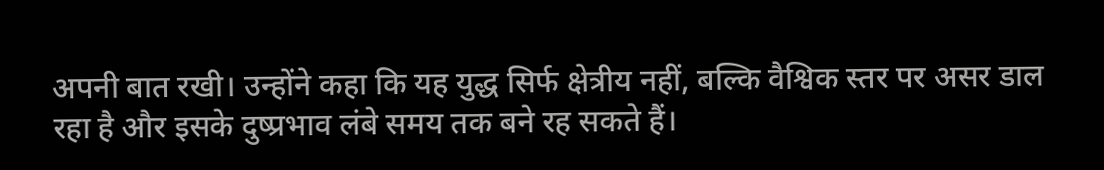अपनी बात रखी। उन्होंने कहा कि यह युद्ध सिर्फ क्षेत्रीय नहीं, बल्कि वैश्विक स्तर पर असर डाल रहा है और इसके दुष्प्रभाव लंबे समय तक बने रह सकते हैं।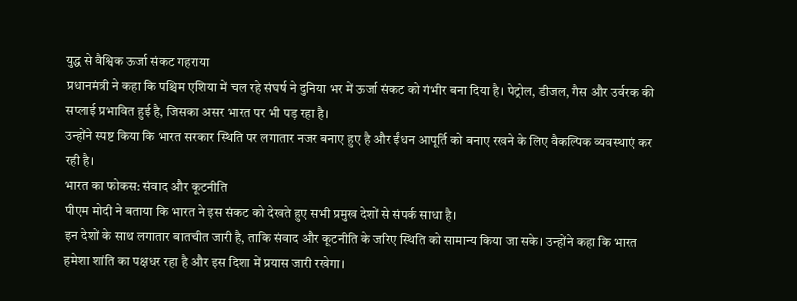युद्ध से वैश्विक ऊर्जा संकट गहराया
प्रधानमंत्री ने कहा कि पश्चिम एशिया में चल रहे संघर्ष ने दुनिया भर में ऊर्जा संकट को गंभीर बना दिया है। पेट्रोल, डीजल, गैस और उर्वरक की सप्लाई प्रभावित हुई है, जिसका असर भारत पर भी पड़ रहा है।
उन्होंने स्पष्ट किया कि भारत सरकार स्थिति पर लगातार नजर बनाए हुए है और ईंधन आपूर्ति को बनाए रखने के लिए वैकल्पिक व्यवस्थाएं कर रही है।
भारत का फोकस: संवाद और कूटनीति
पीएम मोदी ने बताया कि भारत ने इस संकट को देखते हुए सभी प्रमुख देशों से संपर्क साधा है।
इन देशों के साथ लगातार बातचीत जारी है, ताकि संवाद और कूटनीति के जरिए स्थिति को सामान्य किया जा सके। उन्होंने कहा कि भारत हमेशा शांति का पक्षधर रहा है और इस दिशा में प्रयास जारी रखेगा।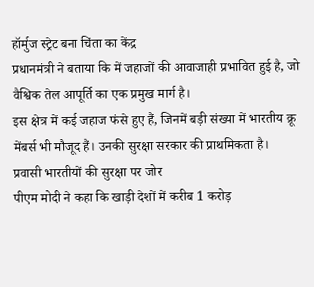हॉर्मुज स्ट्रेट बना चिंता का केंद्र
प्रधानमंत्री ने बताया कि में जहाजों की आवाजाही प्रभावित हुई है, जो वैश्विक तेल आपूर्ति का एक प्रमुख मार्ग है।
इस क्षेत्र में कई जहाज फंसे हुए हैं, जिनमें बड़ी संख्या में भारतीय क्रू मेंबर्स भी मौजूद हैं। उनकी सुरक्षा सरकार की प्राथमिकता है।
प्रवासी भारतीयों की सुरक्षा पर जोर
पीएम मोदी ने कहा कि खाड़ी देशों में करीब 1 करोड़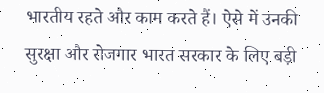भारतीय रहते और काम करते हैं। ऐसे में उनकी सुरक्षा और रोजगार भारत सरकार के लिए बड़ी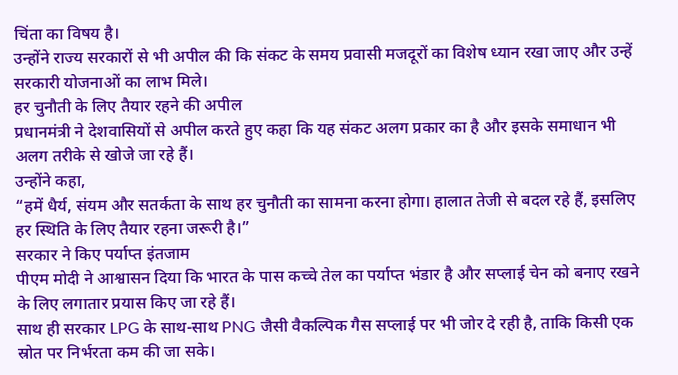चिंता का विषय है।
उन्होंने राज्य सरकारों से भी अपील की कि संकट के समय प्रवासी मजदूरों का विशेष ध्यान रखा जाए और उन्हें सरकारी योजनाओं का लाभ मिले।
हर चुनौती के लिए तैयार रहने की अपील
प्रधानमंत्री ने देशवासियों से अपील करते हुए कहा कि यह संकट अलग प्रकार का है और इसके समाधान भी अलग तरीके से खोजे जा रहे हैं।
उन्होंने कहा,
“हमें धैर्य, संयम और सतर्कता के साथ हर चुनौती का सामना करना होगा। हालात तेजी से बदल रहे हैं, इसलिए हर स्थिति के लिए तैयार रहना जरूरी है।”
सरकार ने किए पर्याप्त इंतजाम
पीएम मोदी ने आश्वासन दिया कि भारत के पास कच्चे तेल का पर्याप्त भंडार है और सप्लाई चेन को बनाए रखने के लिए लगातार प्रयास किए जा रहे हैं।
साथ ही सरकार LPG के साथ-साथ PNG जैसी वैकल्पिक गैस सप्लाई पर भी जोर दे रही है, ताकि किसी एक स्रोत पर निर्भरता कम की जा सके।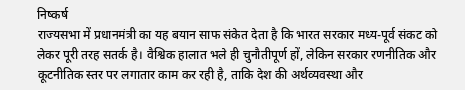निष्कर्ष
राज्यसभा में प्रधानमंत्री का यह बयान साफ संकेत देता है कि भारत सरकार मध्य-पूर्व संकट को लेकर पूरी तरह सतर्क है। वैश्विक हालात भले ही चुनौतीपूर्ण हों, लेकिन सरकार रणनीतिक और कूटनीतिक स्तर पर लगातार काम कर रही है, ताकि देश की अर्थव्यवस्था और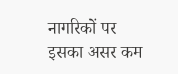नागरिकों पर इसका असर कम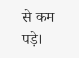से कम पड़े।